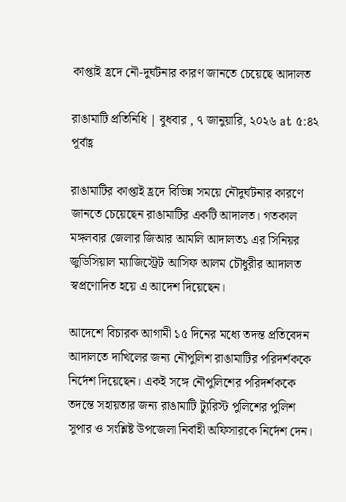কাপ্তাই হ্রদে নৌ-দুর্ঘটনার কারণ জানতে চেয়েছে আদালত

রাঙামাটি প্রতিনিধি | বুধবার , ৭ জানুয়ারি, ২০২৬ at ৫:৪২ পূর্বাহ্ণ

রাঙামাটির কাপ্তাই হ্রদে বিভিন্ন সময়ে নৌদুর্ঘটনার কারণে জানতে চেয়েছেন রাঙামাটির একটি আদালত। গতকাল মঙ্গলবার জেলার জিআর আমলি আদালত১ এর সিনিয়র জুডিসিয়াল ম্যাজিস্ট্রেট আসিফ আলম চৌধুরীর আদালত স্বপ্রণোদিত হয়ে এ আদেশ দিয়েছেন।

আদেশে বিচারক আগামী ১৫ দিনের মধ্যে তদন্ত প্রতিবেদন আদালতে দাখিলের জন্য নৌপুলিশ রাঙামাটির পরিদর্শককে নির্দেশ দিয়েছেন। একই সঙ্গে নৌপুলিশের পরিদর্শককে তদন্তে সহায়তার জন্য রাঙামাটি ট্যুরিস্ট পুলিশের পুলিশ সুপার ও সংশ্লিষ্ট উপজেলা নির্বাহী অফিসারকে নির্দেশ দেন।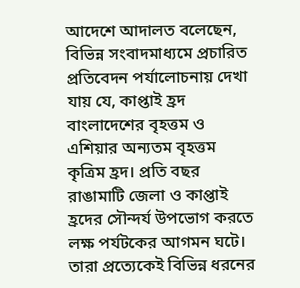আদেশে আদালত বলেছেন, বিভিন্ন সংবাদমাধ্যমে প্রচারিত প্রতিবেদন পর্যালোচনায় দেখা যায় যে, কাপ্তাই হ্রদ বাংলাদেশের বৃহত্তম ও এশিয়ার অন্যতম বৃহত্তম কৃত্রিম হ্রদ। প্রতি বছর রাঙামাটি জেলা ও কাপ্তাই হ্রদের সৌন্দর্য উপভোগ করতে লক্ষ পর্যটকের আগমন ঘটে। তারা প্রত্যেকেই বিভিন্ন ধরনের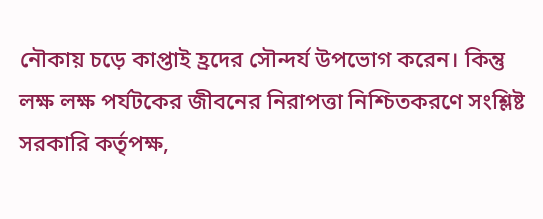নৌকায় চড়ে কাপ্তাই হ্রদের সৌন্দর্য উপভোগ করেন। কিন্তু লক্ষ লক্ষ পর্যটকের জীবনের নিরাপত্তা নিশ্চিতকরণে সংশ্লিষ্ট সরকারি কর্তৃপক্ষ,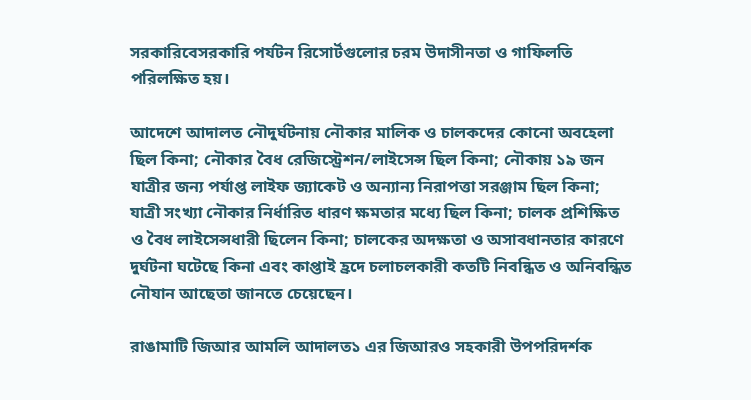সরকারিবেসরকারি পর্যটন রিসোর্টগুলোর চরম উদাসীনতা ও গাফিলতি পরিলক্ষিত হয়।

আদেশে আদালত নৌদুর্ঘটনায় নৌকার মালিক ও চালকদের কোনো অবহেলা ছিল কিনা; নৌকার বৈধ রেজিস্ট্রেশন/লাইসেন্স ছিল কিনা; নৌকায় ১৯ জন যাত্রীর জন্য পর্যাপ্ত লাইফ জ্যাকেট ও অন্যান্য নিরাপত্তা সরঞ্জাম ছিল কিনা; যাত্রী সংখ্যা নৌকার নির্ধারিত ধারণ ক্ষমতার মধ্যে ছিল কিনা; চালক প্রশিক্ষিত ও বৈধ লাইসেন্সধারী ছিলেন কিনা; চালকের অদক্ষতা ও অসাবধানতার কারণে দুর্ঘটনা ঘটেছে কিনা এবং কাপ্তাই হ্রদে চলাচলকারী কতটি নিবন্ধিত ও অনিবন্ধিত নৌযান আছেতা জানতে চেয়েছেন।

রাঙামাটি জিআর আমলি আদালত১ এর জিআরও সহকারী উপপরিদর্শক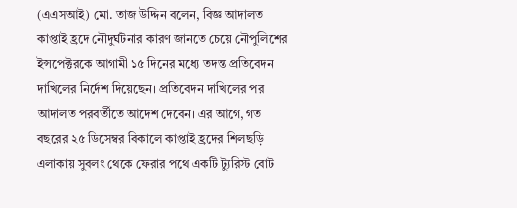(এএসআই) মো. তাজ উদ্দিন বলেন, বিজ্ঞ আদালত কাপ্তাই হ্রদে নৌদুর্ঘটনার কারণ জানতে চেয়ে নৌপুলিশের ইন্সপেক্টরকে আগামী ১৫ দিনের মধ্যে তদন্ত প্রতিবেদন দাখিলের নির্দেশ দিয়েছেন। প্রতিবেদন দাখিলের পর আদালত পরবর্তীতে আদেশ দেবেন। এর আগে, গত বছরের ২৫ ডিসেম্বর বিকালে কাপ্তাই হ্রদের শিলছড়ি এলাকায় সুবলং থেকে ফেরার পথে একটি ট্যুরিস্ট বোট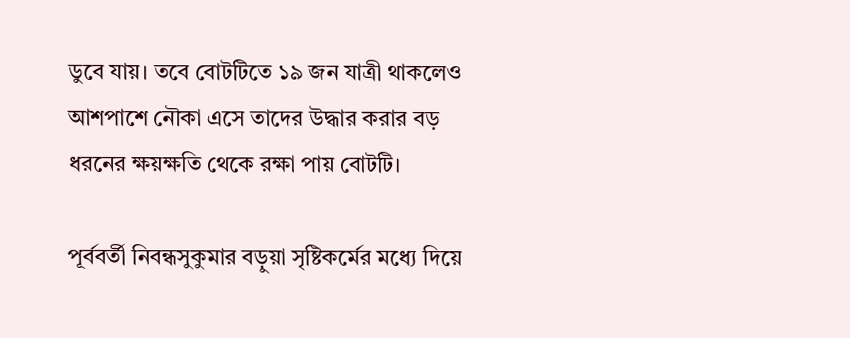ডুবে যায়। তবে বোটটিতে ১৯ জন যাত্রী থাকলেও আশপাশে নৌকা এসে তাদের উদ্ধার করার বড় ধরনের ক্ষয়ক্ষতি থেকে রক্ষা পায় বোটটি।

পূর্ববর্তী নিবন্ধসুকুমার বড়ুয়া সৃষ্টিকর্মের মধ্যে দিয়ে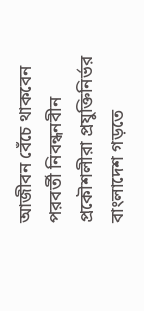আজীবন বেঁচে থাকবেন
পরবর্তী নিবন্ধনবীন প্রকৌশলীরা প্রযুক্তিনির্ভর বাংলাদেশ গড়তে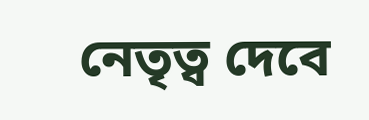নেতৃত্ব দেবে